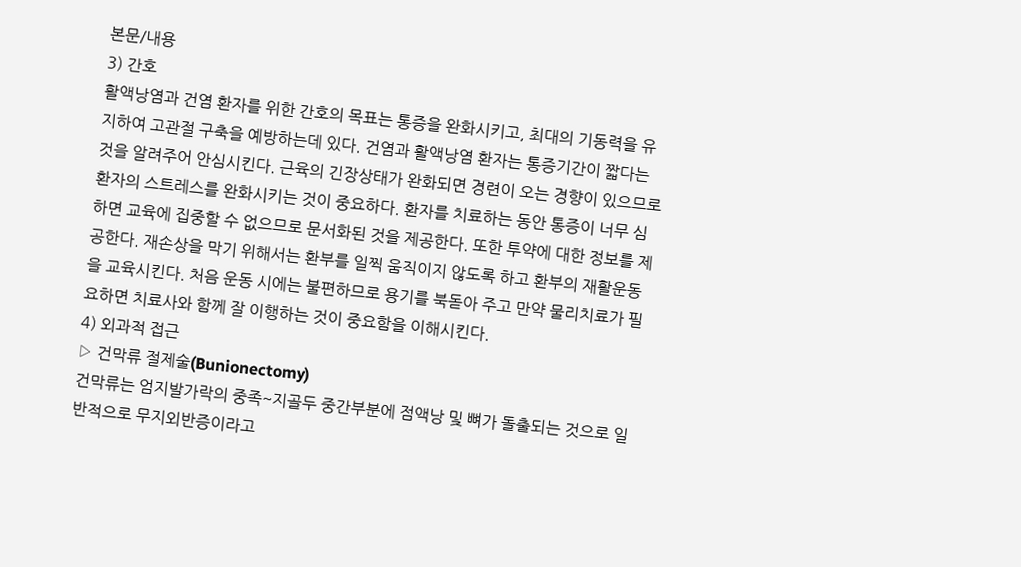본문/내용
3) 간호
활액낭염과 건염 환자를 위한 간호의 목표는 통증을 완화시키고, 최대의 기동력을 유지하여 고관절 구축을 예방하는데 있다. 건염과 활액낭염 환자는 통증기간이 짧다는 것을 알려주어 안심시킨다. 근육의 긴장상태가 완화되면 경련이 오는 경향이 있으므로 환자의 스트레스를 완화시키는 것이 중요하다. 환자를 치료하는 동안 통증이 너무 심하면 교육에 집중할 수 없으므로 문서화된 것을 제공한다. 또한 투약에 대한 정보를 제공한다. 재손상을 막기 위해서는 환부를 일찍 움직이지 않도록 하고 환부의 재활운동을 교육시킨다. 처음 운동 시에는 불편하므로 용기를 북돋아 주고 만약 물리치료가 필요하면 치료사와 함께 잘 이행하는 것이 중요함을 이해시킨다.
4) 외과적 접근
▷ 건막류 절제술(Bunionectomy)
건막류는 엄지발가락의 중족~지골두 중간부분에 점액낭 및 뼈가 돌출되는 것으로 일반적으로 무지외반증이라고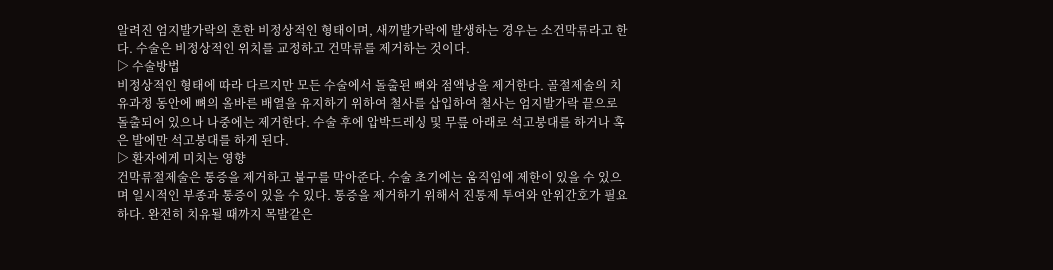알려진 엄지발가락의 흔한 비정상적인 형태이며, 새끼발가락에 발생하는 경우는 소건막류라고 한다. 수술은 비정상적인 위치를 교정하고 건막류를 제거하는 것이다.
▷ 수술방법
비정상적인 형태에 따라 다르지만 모든 수술에서 돌출된 뼈와 점액낭을 제거한다. 골절제술의 치유과정 동안에 뼈의 올바른 배열을 유지하기 위하여 철사를 삽입하여 철사는 엄지발가락 끝으로 돌출되어 있으나 나중에는 제거한다. 수술 후에 압박드레싱 및 무릎 아래로 석고붕대를 하거나 혹은 발에만 석고붕대를 하게 된다.
▷ 환자에게 미치는 영향
건막류절제술은 통증을 제거하고 불구를 막아준다. 수술 초기에는 움직임에 제한이 있을 수 있으며 일시적인 부종과 통증이 있을 수 있다. 통증을 제거하기 위해서 진통제 투여와 안위간호가 필요하다. 완전히 치유될 때까지 목발같은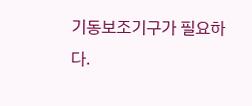기동보조기구가 필요하다.